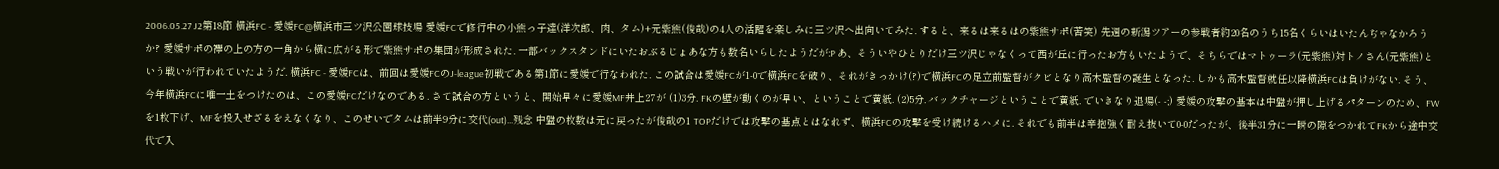2006.05.27 J2第18節 横浜FC - 愛媛FC@横浜市三ツ沢公園球技場 愛媛FCで修行中の小熊っ子達(洋次郎、肉、タム)+元紫熊(俊哉)の4人の活躍を楽しみに三ツ沢へ出向いてみた. すると、来るは来るはの紫熊サポ(苦笑) 先週の新潟ツアーの参戦者約20名のうち15名くらいはいたんぢゃなかろうか? 愛媛サポの襷の上の方の一角から横に広がる形で紫熊サポの集団が形成された. 一部バックスタンドにいたおぶるじょあな方も数名いらしたようだが:P あ、そういやひとりだけ三ツ沢じゃなくって西が丘に行ったお方もいたようで、そちらではマトゥーラ(元紫熊)対トノさん(元紫熊)という戦いが行われていたようだ. 横浜FC - 愛媛FCは、前回は愛媛FCのJ-league初戦である第1節に愛媛で行なわれた. この試合は愛媛FCが1-0で横浜FCを破り、それがきっかけ(?)で横浜FCの足立前監督がクビとなり高木監督の誕生となった. しかも高木監督就任以降横浜FCは負けがない. そう、今年横浜FCに唯一土をつけたのは、この愛媛FCだけなのである. さて試合の方というと、開始早々に愛媛MF井上27が (1)3分. FKの壁が動くのが早い、ということで黄紙. (2)5分. バックチャージということで黄紙. でいきなり退場(- -;) 愛媛の攻撃の基本は中盤が押し上げるパターンのため、FWを1枚下げ、MFを投入せざるをえなくなり、このせいでタムは前半9分に交代(out)...残念 中盤の枚数は元に戻ったが俊哉の1 TOPだけでは攻撃の基点とはなれず、横浜FCの攻撃を受け続けるハメに. それでも前半は辛抱強く耐え抜いて0-0だったが、後半31分に一瞬の隙をつかれてFKから途中交代で入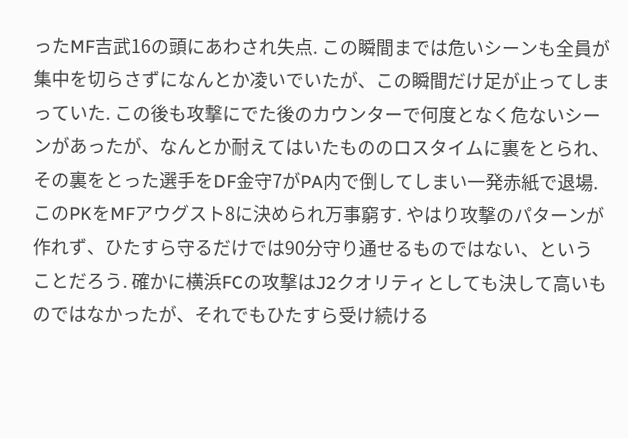ったMF吉武16の頭にあわされ失点. この瞬間までは危いシーンも全員が集中を切らさずになんとか凌いでいたが、この瞬間だけ足が止ってしまっていた. この後も攻撃にでた後のカウンターで何度となく危ないシーンがあったが、なんとか耐えてはいたもののロスタイムに裏をとられ、その裏をとった選手をDF金守7がPA内で倒してしまい一発赤紙で退場. このPKをMFアウグスト8に決められ万事窮す. やはり攻撃のパターンが作れず、ひたすら守るだけでは90分守り通せるものではない、ということだろう. 確かに横浜FCの攻撃はJ2クオリティとしても決して高いものではなかったが、それでもひたすら受け続ける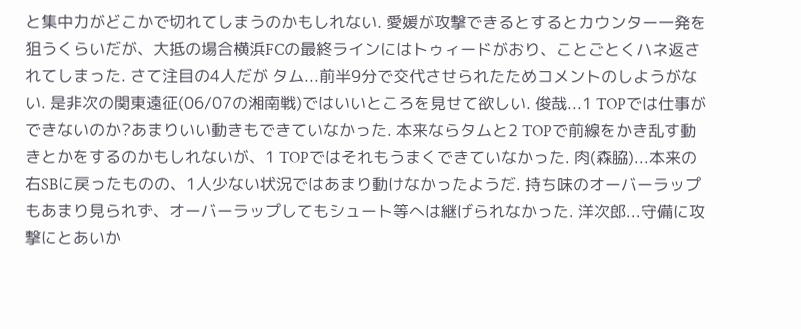と集中力がどこかで切れてしまうのかもしれない. 愛媛が攻撃できるとするとカウンター一発を狙うくらいだが、大抵の場合横浜FCの最終ラインにはトゥィードがおり、ことごとくハネ返されてしまった. さて注目の4人だが タム...前半9分で交代させられたためコメントのしようがない. 是非次の関東遠征(06/07の湘南戦)ではいいところを見せて欲しい. 俊哉...1 TOPでは仕事ができないのか?あまりいい動きもできていなかった. 本来ならタムと2 TOPで前線をかき乱す動きとかをするのかもしれないが、1 TOPではそれもうまくできていなかった. 肉(森脇)...本来の右SBに戻ったものの、1人少ない状況ではあまり動けなかったようだ. 持ち味のオーバーラップもあまり見られず、オーバーラップしてもシュート等へは継げられなかった. 洋次郎...守備に攻撃にとあいか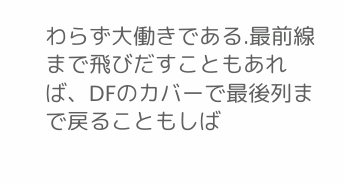わらず大働きである.最前線まで飛びだすこともあれば、DFのカバーで最後列まで戻ることもしば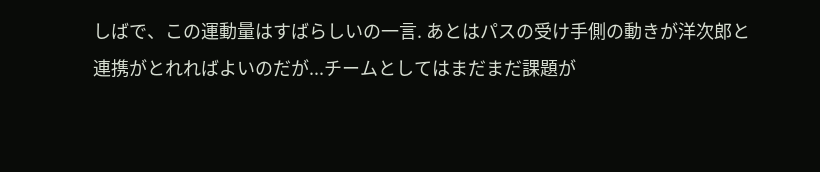しばで、この運動量はすばらしいの一言. あとはパスの受け手側の動きが洋次郎と連携がとれればよいのだが...チームとしてはまだまだ課題が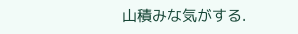山積みな気がする.